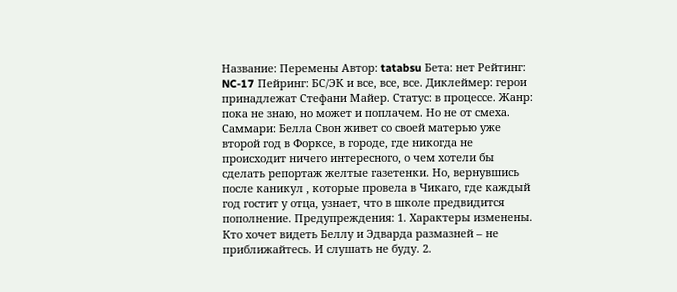Название: Перемены Автор: tatabsu Бета: нет Рейтинг: NC-17 Пейринг: БС/ЭК и все, все, все. Диклеймер: герои принадлежат Стефани Майер. Статус: в процессе. Жанр: пока не знаю, но может и поплачем. Но не от смеха. Саммари: Белла Свон живет со своей матерью уже второй год в Форксе, в городе, где никогда не происходит ничего интересного, о чем хотели бы сделать репортаж желтые газетенки. Но, вернувшись после каникул , которые провела в Чикаго, где каждый год гостит у отца, узнает, что в школе предвидится пополнение. Предупреждения: 1. Характеры изменены. Кто хочет видеть Беллу и Эдварда размазней – не приближайтесь. И слушать не буду. 2.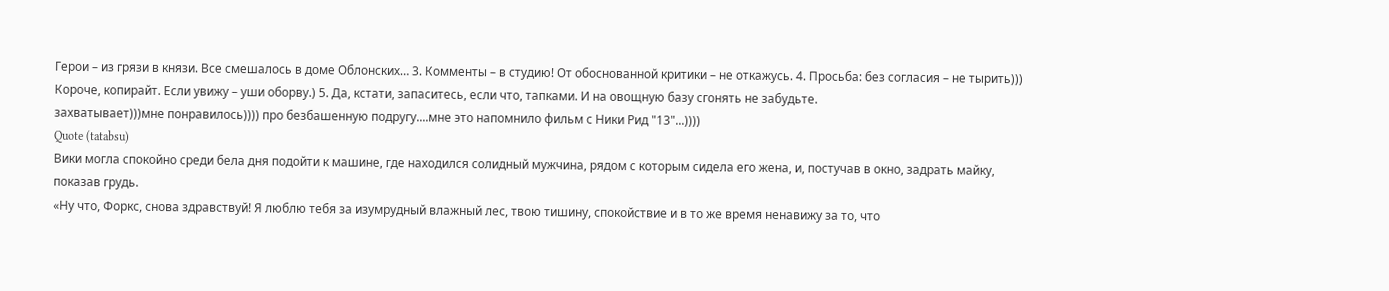Герои – из грязи в князи. Все смешалось в доме Облонских… 3. Комменты – в студию! От обоснованной критики – не откажусь. 4. Просьба: без согласия – не тырить))) Короче, копирайт. Если увижу – уши оборву.) 5. Да, кстати, запаситесь, если что, тапками. И на овощную базу сгонять не забудьте.
захватывает)))мне понравилось)))) про безбашенную подругу....мне это напомнило фильм с Ники Рид "13"...))))
Quote (tatabsu)
Вики могла спокойно среди бела дня подойти к машине, где находился солидный мужчина, рядом с которым сидела его жена, и, постучав в окно, задрать майку, показав грудь.
«Ну что, Форкс, снова здравствуй! Я люблю тебя за изумрудный влажный лес, твою тишину, спокойствие и в то же время ненавижу за то, что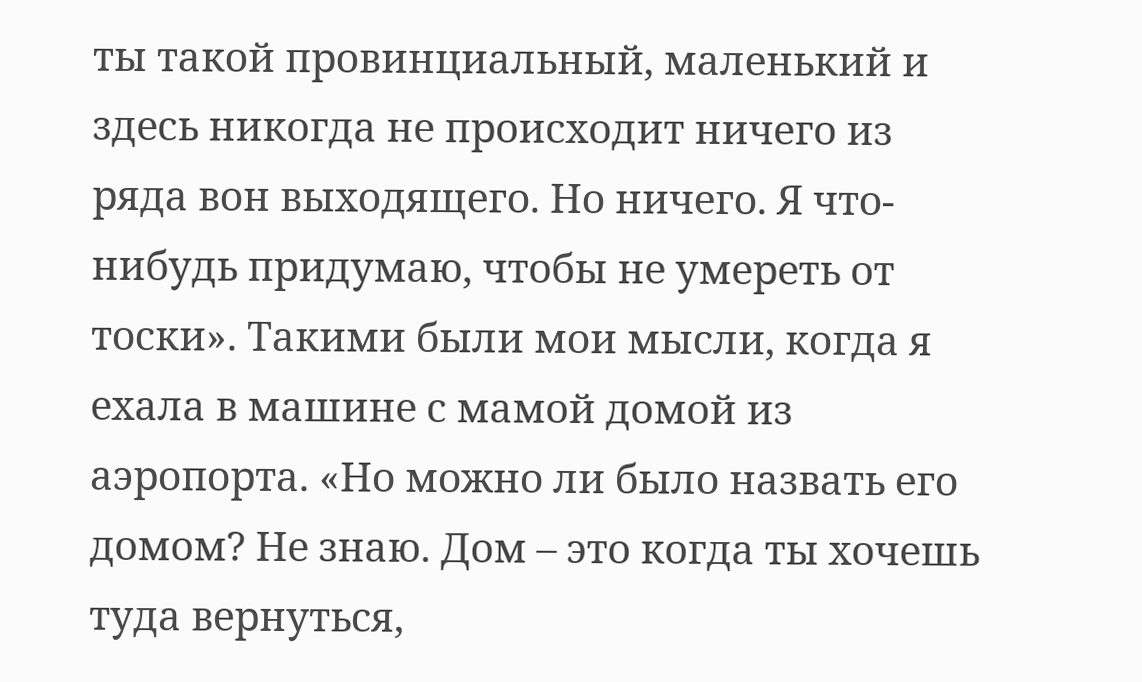ты такой провинциальный, маленький и здесь никогда не происходит ничего из ряда вон выходящего. Но ничего. Я что-нибудь придумаю, чтобы не умереть от тоски». Такими были мои мысли, когда я ехала в машине с мамой домой из аэропорта. «Но можно ли было назвать его домом? Не знаю. Дом – это когда ты хочешь туда вернуться,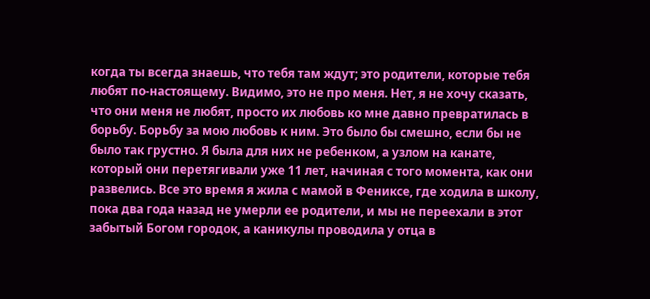когда ты всегда знаешь, что тебя там ждут; это родители, которые тебя любят по-настоящему. Видимо, это не про меня. Нет, я не хочу сказать, что они меня не любят, просто их любовь ко мне давно превратилась в борьбу. Борьбу за мою любовь к ним. Это было бы смешно, если бы не было так грустно. Я была для них не ребенком, а узлом на канате, который они перетягивали уже 11 лет, начиная с того момента, как они развелись. Все это время я жила с мамой в Фениксе, где ходила в школу, пока два года назад не умерли ее родители, и мы не переехали в этот забытый Богом городок, а каникулы проводила у отца в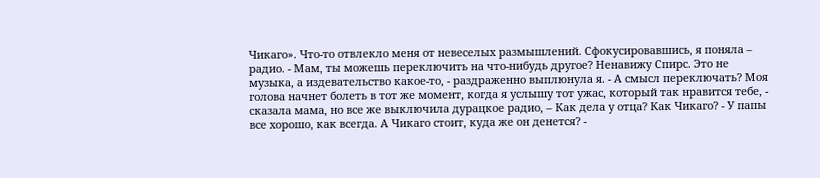Чикаго». Что-то отвлекло меня от невеселых размышлений. Сфокусировавшись, я поняла – радио. - Мам, ты можешь переключить на что-нибудь другое? Ненавижу Спирс. Это не музыка, а издевательство какое-то, - раздраженно выплюнула я. - А смысл переключать? Моя голова начнет болеть в тот же момент, когда я услышу тот ужас, который так нравится тебе, - сказала мама, но все же выключила дурацкое радио, – Как дела у отца? Как Чикаго? - У папы все хорошо, как всегда. А Чикаго стоит, куда же он денется? -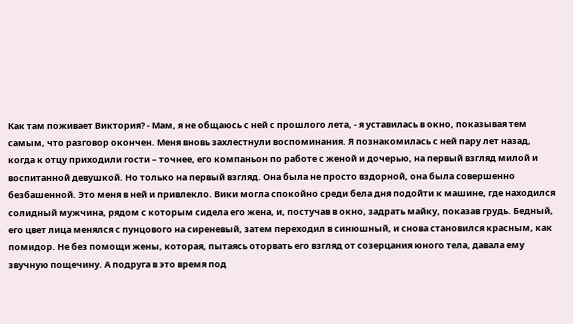Как там поживает Виктория? - Мам, я не общаюсь с ней с прошлого лета, - я уставилась в окно, показывая тем самым, что разговор окончен. Меня вновь захлестнули воспоминания. Я познакомилась с ней пару лет назад, когда к отцу приходили гости – точнее, его компаньон по работе с женой и дочерью, на первый взгляд милой и воспитанной девушкой. Но только на первый взгляд. Она была не просто вздорной, она была совершенно безбашенной. Это меня в ней и привлекло. Вики могла спокойно среди бела дня подойти к машине, где находился солидный мужчина, рядом с которым сидела его жена, и, постучав в окно, задрать майку, показав грудь. Бедный, его цвет лица менялся с пунцового на сиреневый, затем переходил в синюшный, и снова становился красным, как помидор. Не без помощи жены, которая, пытаясь оторвать его взгляд от созерцания юного тела, давала ему звучную пощечину. А подруга в это время под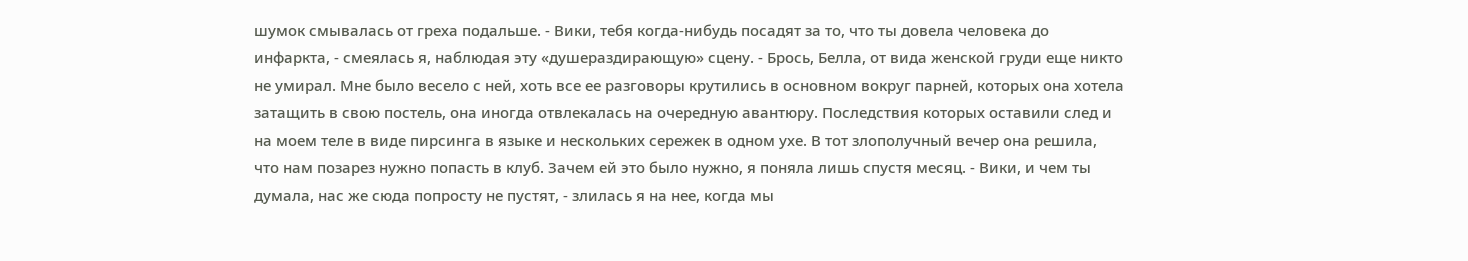шумок смывалась от греха подальше. - Вики, тебя когда-нибудь посадят за то, что ты довела человека до инфаркта, - смеялась я, наблюдая эту «душераздирающую» сцену. - Брось, Белла, от вида женской груди еще никто не умирал. Мне было весело с ней, хоть все ее разговоры крутились в основном вокруг парней, которых она хотела затащить в свою постель, она иногда отвлекалась на очередную авантюру. Последствия которых оставили след и на моем теле в виде пирсинга в языке и нескольких сережек в одном ухе. В тот злополучный вечер она решила, что нам позарез нужно попасть в клуб. Зачем ей это было нужно, я поняла лишь спустя месяц. - Вики, и чем ты думала, нас же сюда попросту не пустят, - злилась я на нее, когда мы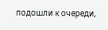подошли к очереди,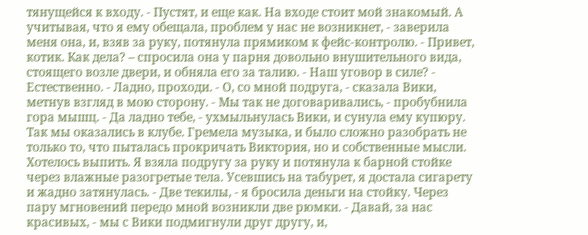тянущейся к входу. - Пустят, и еще как. На входе стоит мой знакомый. А учитывая, что я ему обещала, проблем у нас не возникнет, - заверила меня она, и, взяв за руку, потянула прямиком к фейс-контролю. - Привет, котик. Как дела? – спросила она у парня довольно внушительного вида, стоящего возле двери, и обняла его за талию. - Наш уговор в силе? - Естественно. - Ладно, проходи. - О, со мной подруга, - сказала Вики, метнув взгляд в мою сторону. - Мы так не договаривались, - пробубнила гора мышц. - Да ладно тебе, - ухмыльнулась Вики, и сунула ему купюру.
Так мы оказались в клубе. Гремела музыка, и было сложно разобрать не только то, что пыталась прокричать Виктория, но и собственные мысли. Хотелось выпить. Я взяла подругу за руку и потянула к барной стойке через влажные разогретые тела. Усевшись на табурет, я достала сигарету и жадно затянулась. - Две текилы, - я бросила деньги на стойку. Через пару мгновений передо мной возникли две рюмки. - Давай, за нас красивых, - мы с Вики подмигнули друг другу, и,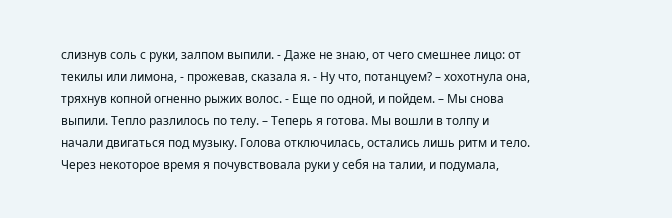слизнув соль с руки, залпом выпили. - Даже не знаю, от чего смешнее лицо: от текилы или лимона, - прожевав, сказала я. - Ну что, потанцуем? – хохотнула она, тряхнув копной огненно рыжих волос. - Еще по одной, и пойдем. – Мы снова выпили. Тепло разлилось по телу. – Теперь я готова. Мы вошли в толпу и начали двигаться под музыку. Голова отключилась, остались лишь ритм и тело. Через некоторое время я почувствовала руки у себя на талии, и подумала,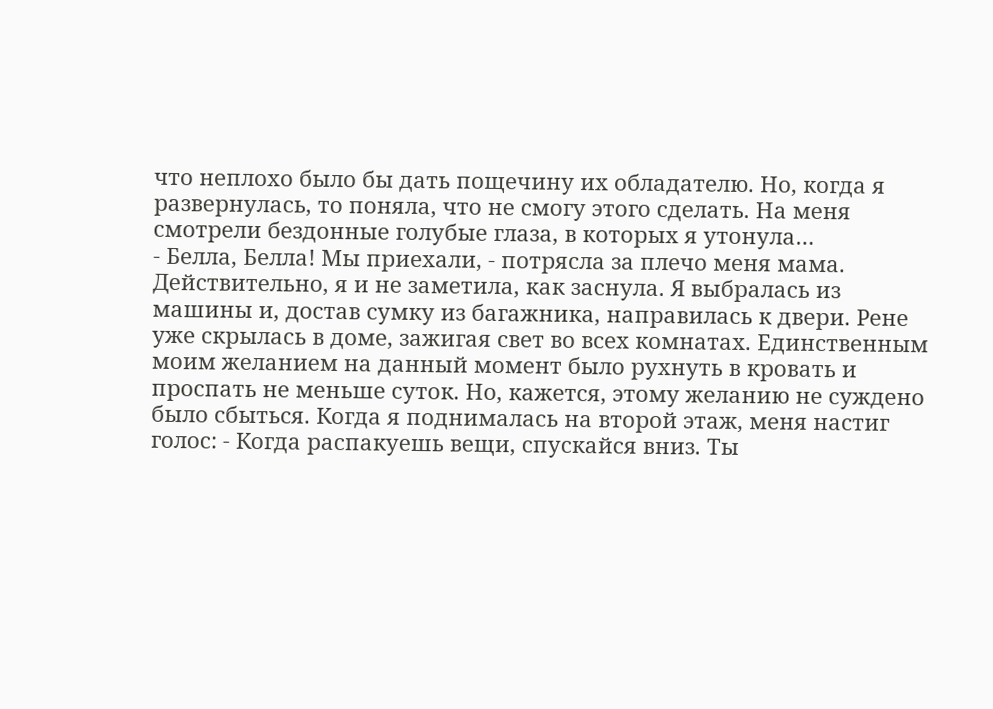что неплохо было бы дать пощечину их обладателю. Но, когда я развернулась, то поняла, что не смогу этого сделать. На меня смотрели бездонные голубые глаза, в которых я утонула…
- Белла, Белла! Мы приехали, - потрясла за плечо меня мама. Действительно, я и не заметила, как заснула. Я выбралась из машины и, достав сумку из багажника, направилась к двери. Рене уже скрылась в доме, зажигая свет во всех комнатах. Единственным моим желанием на данный момент было рухнуть в кровать и проспать не меньше суток. Но, кажется, этому желанию не суждено было сбыться. Когда я поднималась на второй этаж, меня настиг голос: - Когда распакуешь вещи, спускайся вниз. Ты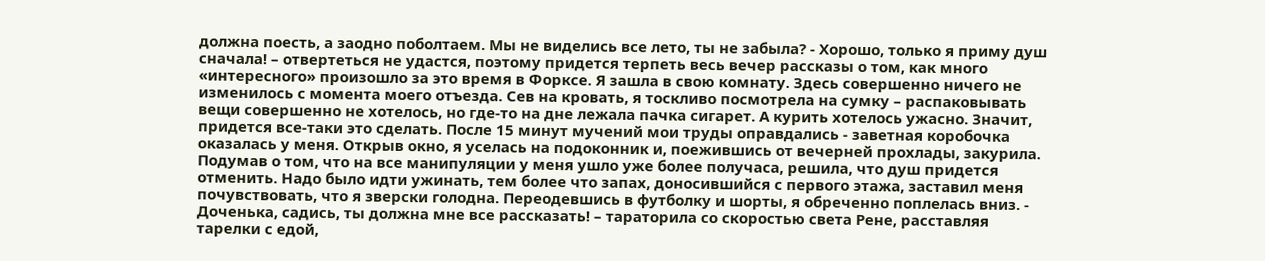должна поесть, а заодно поболтаем. Мы не виделись все лето, ты не забыла? - Хорошо, только я приму душ сначала! – отвертеться не удастся, поэтому придется терпеть весь вечер рассказы о том, как много «интересного» произошло за это время в Форксе. Я зашла в свою комнату. Здесь совершенно ничего не изменилось с момента моего отъезда. Сев на кровать, я тоскливо посмотрела на сумку – распаковывать вещи совершенно не хотелось, но где-то на дне лежала пачка сигарет. А курить хотелось ужасно. Значит, придется все-таки это сделать. После 15 минут мучений мои труды оправдались - заветная коробочка оказалась у меня. Открыв окно, я уселась на подоконник и, поежившись от вечерней прохлады, закурила. Подумав о том, что на все манипуляции у меня ушло уже более получаса, решила, что душ придется отменить. Надо было идти ужинать, тем более что запах, доносившийся с первого этажа, заставил меня почувствовать, что я зверски голодна. Переодевшись в футболку и шорты, я обреченно поплелась вниз. - Доченька, садись, ты должна мне все рассказать! – тараторила со скоростью света Рене, расставляя тарелки с едой,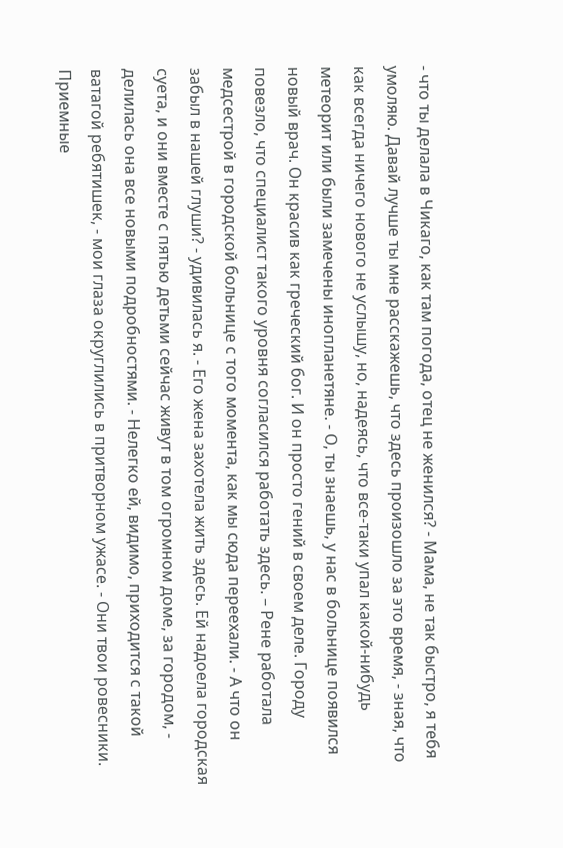- что ты делала в Чикаго, как там погода, отец не женился? - Мама, не так быстро, я тебя умоляю. Давай лучше ты мне расскажешь, что здесь произошло за это время, - зная, что как всегда ничего нового не услышу, но, надеясь, что все-таки упал какой-нибудь метеорит или были замечены инопланетяне. - О, ты знаешь, у нас в больнице появился новый врач. Он красив как греческий бог. И он просто гений в своем деле. Городу повезло, что специалист такого уровня согласился работать здесь. – Рене работала медсестрой в городской больнице с того момента, как мы сюда переехали. - А что он забыл в нашей глуши? - удивилась я. - Его жена захотела жить здесь. Ей надоела городская суета, и они вместе с пятью детьми сейчас живут в том огромном доме, за городом, - делилась она все новыми подробностями. - Нелегко ей, видимо, приходится с такой ватагой ребятишек, - мои глаза округлились в притворном ужасе. - Они твои ровесники. Приемные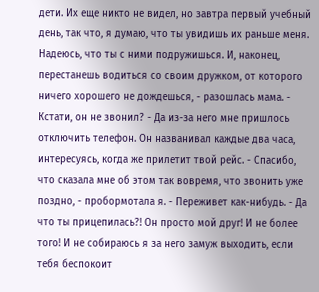дети. Их еще никто не видел, но завтра первый учебный день, так что, я думаю, что ты увидишь их раньше меня. Надеюсь, что ты с ними подружишься. И, наконец, перестанешь водиться со своим дружком, от которого ничего хорошего не дождешься, - разошлась мама. - Кстати, он не звонил? - Да из-за него мне пришлось отключить телефон. Он названивал каждые два часа, интересуясь, когда же прилетит твой рейс. - Спасибо, что сказала мне об этом так вовремя, что звонить уже поздно, - пробормотала я. - Переживет как-нибудь. - Да что ты прицепилась?! Он просто мой друг! И не более того! И не собираюсь я за него замуж выходить, если тебя беспокоит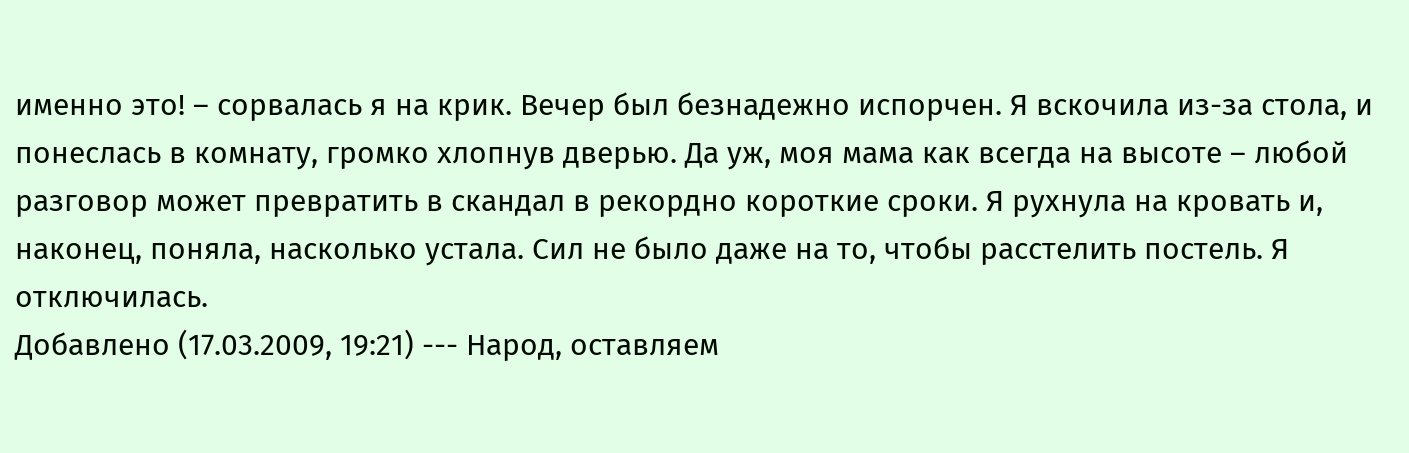именно это! – сорвалась я на крик. Вечер был безнадежно испорчен. Я вскочила из-за стола, и понеслась в комнату, громко хлопнув дверью. Да уж, моя мама как всегда на высоте – любой разговор может превратить в скандал в рекордно короткие сроки. Я рухнула на кровать и, наконец, поняла, насколько устала. Сил не было даже на то, чтобы расстелить постель. Я отключилась.
Добавлено (17.03.2009, 19:21) --- Народ, оставляем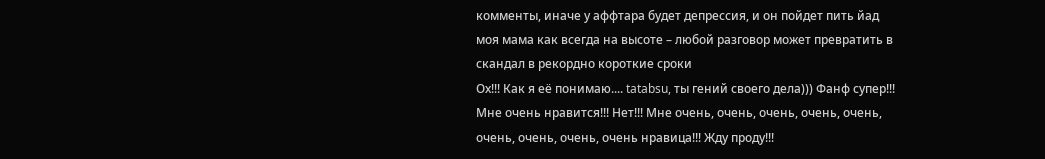комменты, иначе у аффтара будет депрессия, и он пойдет пить йад
моя мама как всегда на высоте – любой разговор может превратить в скандал в рекордно короткие сроки
Ох!!! Как я её понимаю.... tatabsu, ты гений своего дела))) Фанф супер!!! Мне очень нравится!!! Нет!!! Мне очень, очень, очень, очень, очень, очень, очень, очень, очень нравица!!! Жду проду!!!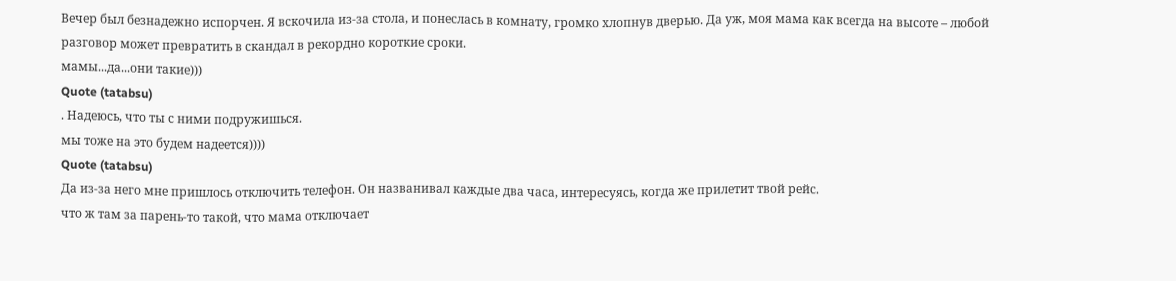Вечер был безнадежно испорчен. Я вскочила из-за стола, и понеслась в комнату, громко хлопнув дверью. Да уж, моя мама как всегда на высоте – любой разговор может превратить в скандал в рекордно короткие сроки.
мамы...да...они такие)))
Quote (tatabsu)
. Надеюсь, что ты с ними подружишься.
мы тоже на это будем надеется))))
Quote (tatabsu)
Да из-за него мне пришлось отключить телефон. Он названивал каждые два часа, интересуясь, когда же прилетит твой рейс.
что ж там за парень-то такой, что мама отключает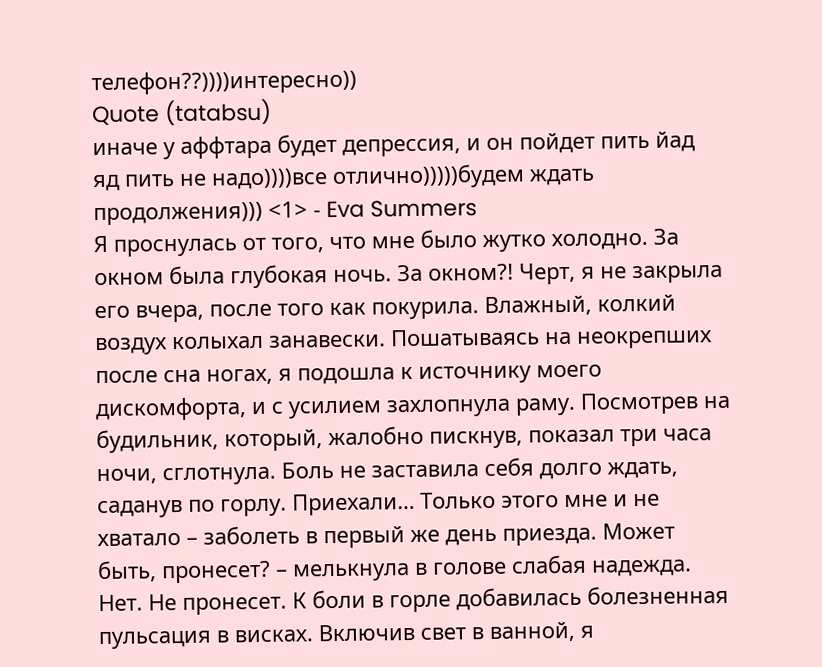телефон??))))интересно))
Quote (tatabsu)
иначе у аффтара будет депрессия, и он пойдет пить йад
яд пить не надо))))все отлично)))))будем ждать продолжения))) <1> - Eva Summers
Я проснулась от того, что мне было жутко холодно. За окном была глубокая ночь. За окном?! Черт, я не закрыла его вчера, после того как покурила. Влажный, колкий воздух колыхал занавески. Пошатываясь на неокрепших после сна ногах, я подошла к источнику моего дискомфорта, и с усилием захлопнула раму. Посмотрев на будильник, который, жалобно пискнув, показал три часа ночи, сглотнула. Боль не заставила себя долго ждать, саданув по горлу. Приехали… Только этого мне и не хватало – заболеть в первый же день приезда. Может быть, пронесет? – мелькнула в голове слабая надежда. Нет. Не пронесет. К боли в горле добавилась болезненная пульсация в висках. Включив свет в ванной, я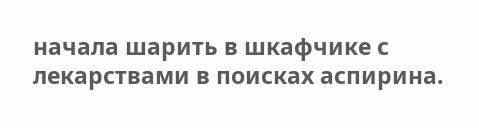начала шарить в шкафчике с лекарствами в поисках аспирина.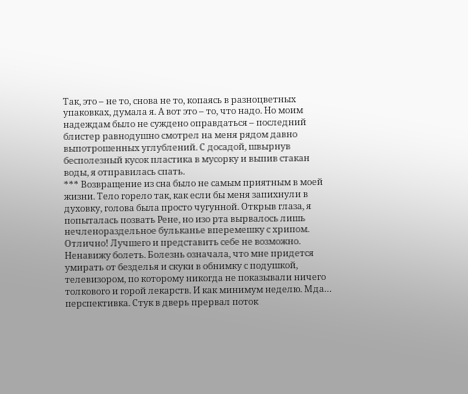Так, это – не то, снова не то, копаясь в разноцветных упаковках, думала я. А вот это – то, что надо. Но моим надеждам было не суждено оправдаться – последний блистер равнодушно смотрел на меня рядом давно выпотрошенных углублений. С досадой, швырнув бесполезный кусок пластика в мусорку и выпив стакан воды, я отправилась спать.
*** Возвращение из сна было не самым приятным в моей жизни. Тело горело так, как если бы меня запихнули в духовку, голова была просто чугунной. Открыв глаза, я попыталась позвать Рене, но изо рта вырвалось лишь нечленораздельное бульканье вперемешку с хрипом. Отлично! Лучшего и представить себе не возможно. Ненавижу болеть. Болезнь означала, что мне придется умирать от безделья и скуки в обнимку с подушкой, телевизором, по которому никогда не показывали ничего толкового и горой лекарств. И как минимум неделю. Мда… перспективка. Стук в дверь прервал поток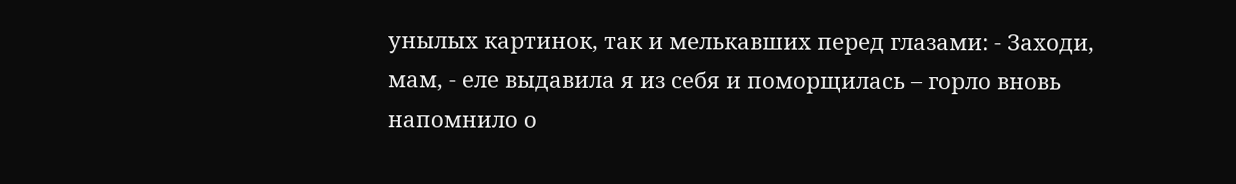унылых картинок, так и мелькавших перед глазами: - Заходи, мам, - еле выдавила я из себя и поморщилась – горло вновь напомнило о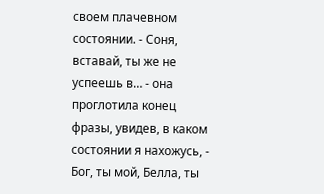своем плачевном состоянии. - Соня, вставай, ты же не успеешь в… - она проглотила конец фразы, увидев, в каком состоянии я нахожусь, - Бог, ты мой, Белла, ты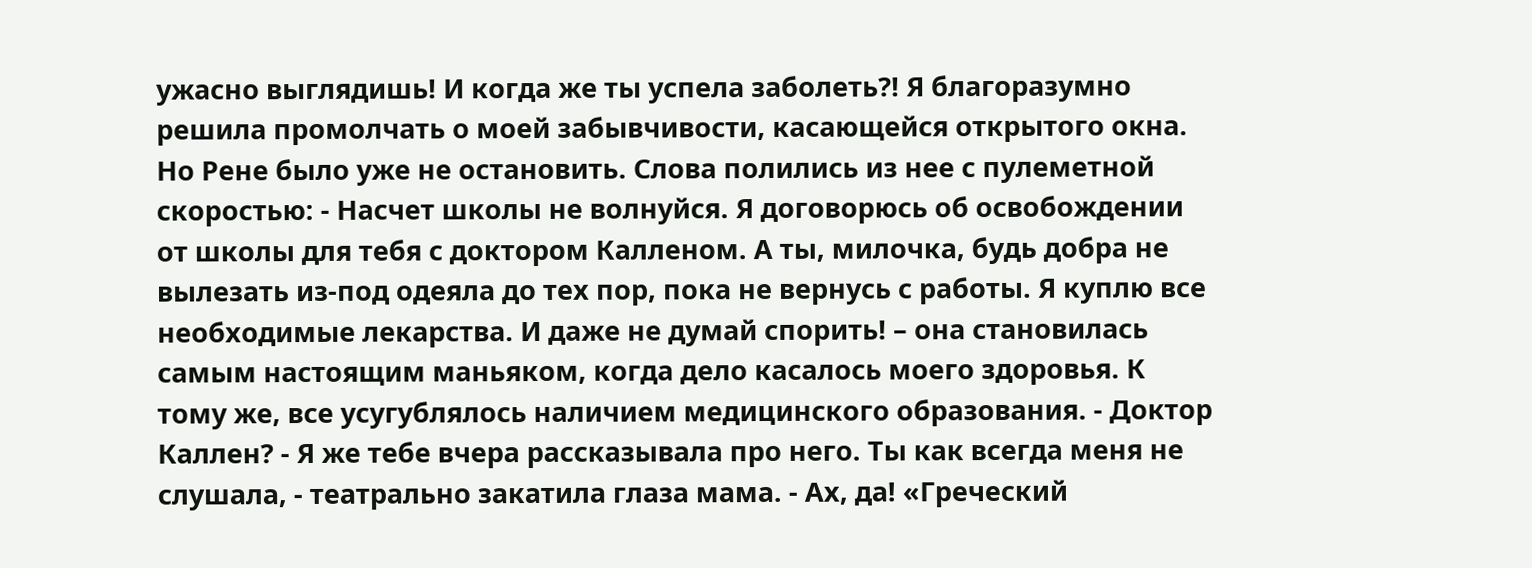ужасно выглядишь! И когда же ты успела заболеть?! Я благоразумно решила промолчать о моей забывчивости, касающейся открытого окна. Но Рене было уже не остановить. Слова полились из нее с пулеметной скоростью: - Насчет школы не волнуйся. Я договорюсь об освобождении от школы для тебя с доктором Калленом. А ты, милочка, будь добра не вылезать из-под одеяла до тех пор, пока не вернусь с работы. Я куплю все необходимые лекарства. И даже не думай спорить! – она становилась самым настоящим маньяком, когда дело касалось моего здоровья. К тому же, все усугублялось наличием медицинского образования. - Доктор Каллен? - Я же тебе вчера рассказывала про него. Ты как всегда меня не слушала, - театрально закатила глаза мама. - Ах, да! «Греческий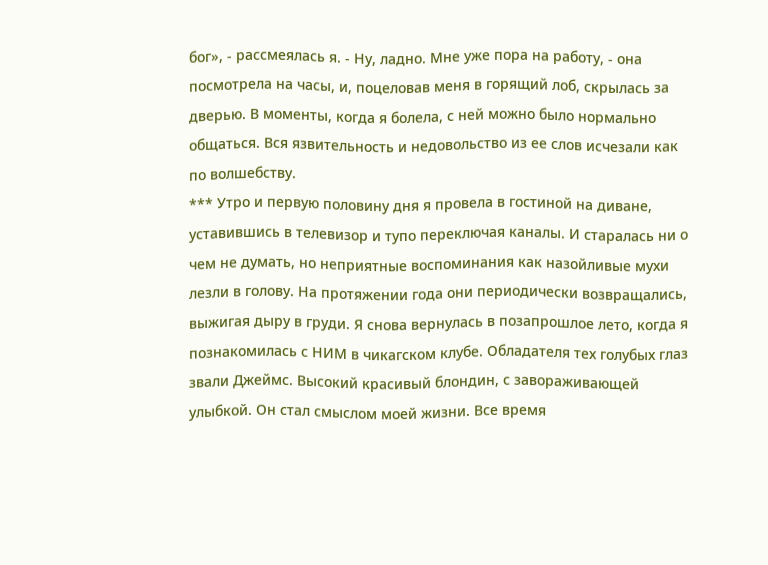бог», - рассмеялась я. - Ну, ладно. Мне уже пора на работу, - она посмотрела на часы, и, поцеловав меня в горящий лоб, скрылась за дверью. В моменты, когда я болела, с ней можно было нормально общаться. Вся язвительность и недовольство из ее слов исчезали как по волшебству.
*** Утро и первую половину дня я провела в гостиной на диване, уставившись в телевизор и тупо переключая каналы. И старалась ни о чем не думать, но неприятные воспоминания как назойливые мухи лезли в голову. На протяжении года они периодически возвращались, выжигая дыру в груди. Я снова вернулась в позапрошлое лето, когда я познакомилась с НИМ в чикагском клубе. Обладателя тех голубых глаз звали Джеймс. Высокий красивый блондин, с завораживающей улыбкой. Он стал смыслом моей жизни. Все время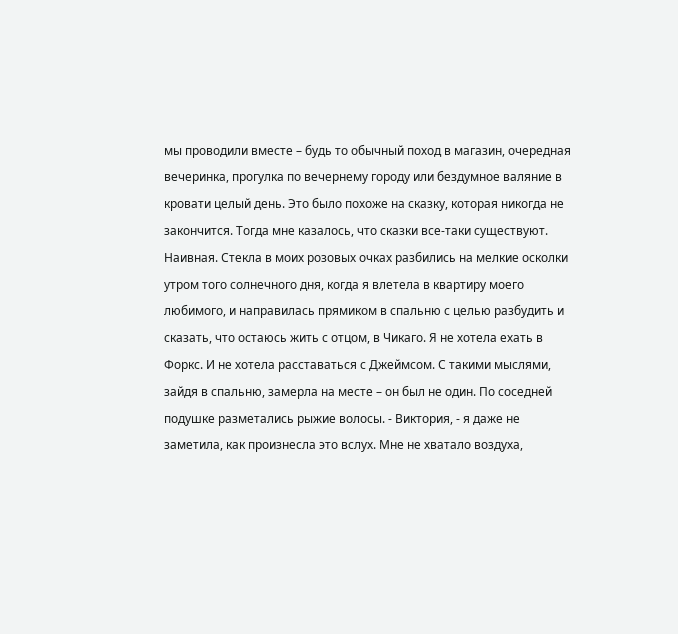мы проводили вместе – будь то обычный поход в магазин, очередная вечеринка, прогулка по вечернему городу или бездумное валяние в кровати целый день. Это было похоже на сказку, которая никогда не закончится. Тогда мне казалось, что сказки все-таки существуют. Наивная. Стекла в моих розовых очках разбились на мелкие осколки утром того солнечного дня, когда я влетела в квартиру моего любимого, и направилась прямиком в спальню с целью разбудить и сказать, что остаюсь жить с отцом, в Чикаго. Я не хотела ехать в Форкс. И не хотела расставаться с Джеймсом. С такими мыслями, зайдя в спальню, замерла на месте – он был не один. По соседней подушке разметались рыжие волосы. - Виктория, - я даже не заметила, как произнесла это вслух. Мне не хватало воздуха,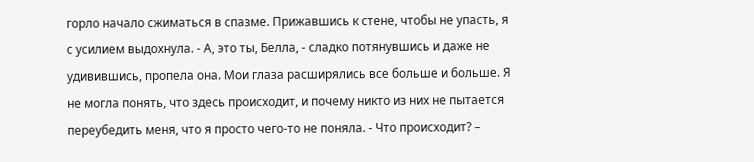горло начало сжиматься в спазме. Прижавшись к стене, чтобы не упасть, я с усилием выдохнула. - А, это ты, Белла, - сладко потянувшись и даже не удивившись, пропела она. Мои глаза расширялись все больше и больше. Я не могла понять, что здесь происходит, и почему никто из них не пытается переубедить меня, что я просто чего-то не поняла. - Что происходит? –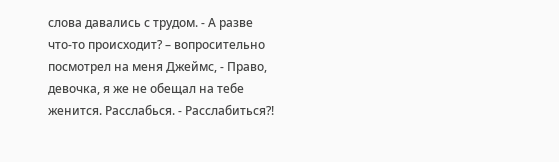слова давались с трудом. - А разве что-то происходит? – вопросительно посмотрел на меня Джеймс, - Право, девочка, я же не обещал на тебе женится. Расслабься. - Расслабиться?!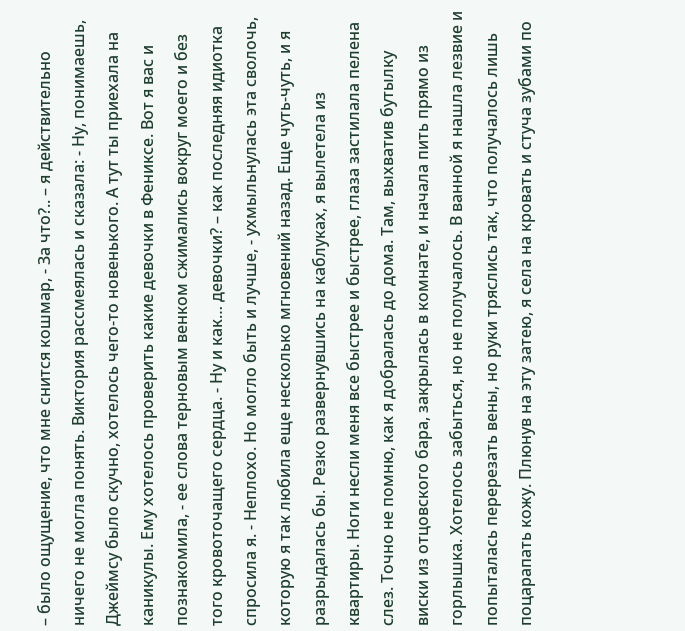– было ощущение, что мне снится кошмар, - За что?.. – я действительно ничего не могла понять. Виктория рассмеялась и сказала: - Ну, понимаешь, Джеймсу было скучно, хотелось чего-то новенького. А тут ты приехала на каникулы. Ему хотелось проверить какие девочки в Фениксе. Вот я вас и познакомила, - ее слова терновым венком сжимались вокруг моего и без того кровоточащего сердца. - Ну и как… девочки? – как последняя идиотка спросила я. - Неплохо. Но могло быть и лучше, - ухмыльнулась эта сволочь, которую я так любила еще несколько мгновений назад. Еще чуть-чуть, и я разрыдалась бы. Резко развернувшись на каблуках, я вылетела из квартиры. Ноги несли меня все быстрее и быстрее, глаза застилала пелена слез. Точно не помню, как я добралась до дома. Там, выхватив бутылку виски из отцовского бара, закрылась в комнате, и начала пить прямо из горлышка. Хотелось забыться, но не получалось. В ванной я нашла лезвие и попыталась перерезать вены, но руки тряслись так, что получалось лишь поцарапать кожу. Плюнув на эту затею, я села на кровать и стуча зубами по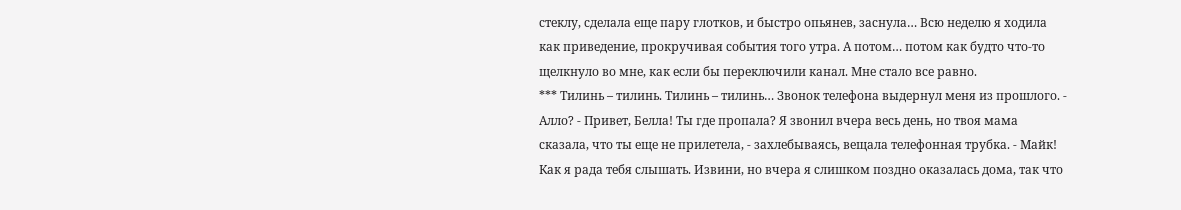стеклу, сделала еще пару глотков, и быстро опьянев, заснула… Всю неделю я ходила как приведение, прокручивая события того утра. А потом… потом как будто что-то щелкнуло во мне, как если бы переключили канал. Мне стало все равно.
*** Тилинь – тилинь. Тилинь – тилинь… Звонок телефона выдернул меня из прошлого. - Алло? - Привет, Белла! Ты где пропала? Я звонил вчера весь день, но твоя мама сказала, что ты еще не прилетела, - захлебываясь, вещала телефонная трубка. - Майк! Как я рада тебя слышать. Извини, но вчера я слишком поздно оказалась дома, так что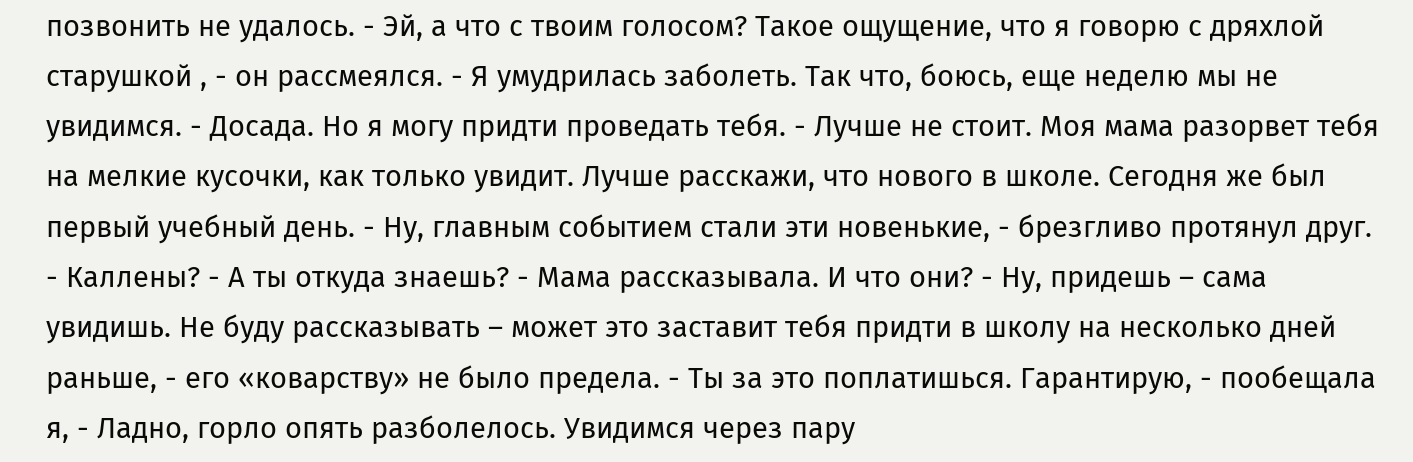позвонить не удалось. - Эй, а что с твоим голосом? Такое ощущение, что я говорю с дряхлой старушкой , - он рассмеялся. - Я умудрилась заболеть. Так что, боюсь, еще неделю мы не увидимся. - Досада. Но я могу придти проведать тебя. - Лучше не стоит. Моя мама разорвет тебя на мелкие кусочки, как только увидит. Лучше расскажи, что нового в школе. Сегодня же был первый учебный день. - Ну, главным событием стали эти новенькие, - брезгливо протянул друг. - Каллены? - А ты откуда знаешь? - Мама рассказывала. И что они? - Ну, придешь – сама увидишь. Не буду рассказывать – может это заставит тебя придти в школу на несколько дней раньше, - его «коварству» не было предела. - Ты за это поплатишься. Гарантирую, - пообещала я, - Ладно, горло опять разболелось. Увидимся через пару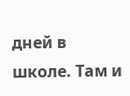дней в школе. Там и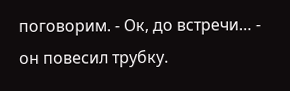поговорим. - Ок, до встречи… - он повесил трубку.